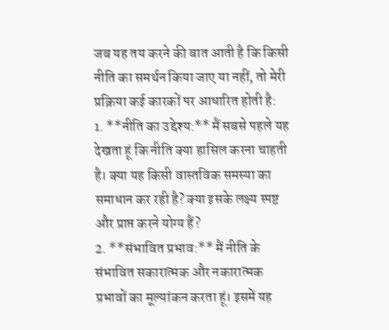जब यह तय करने की बात आती है कि किसी नीति का समर्थन किया जाए या नहीं, तो मेरी प्रक्रिया कई कारकों पर आधारित होती है:
1. **नीति का उद्देश्य:** मैं सबसे पहले यह देखता हूं कि नीति क्या हासिल करना चाहती है। क्या यह किसी वास्तविक समस्या का समाधान कर रही है? क्या इसके लक्ष्य स्पष्ट और प्राप्त करने योग्य हैं?
2. **संभावित प्रभाव:** मैं नीति के संभावित सकारात्मक और नकारात्मक प्रभावों का मूल्यांकन करता हूं। इसमें यह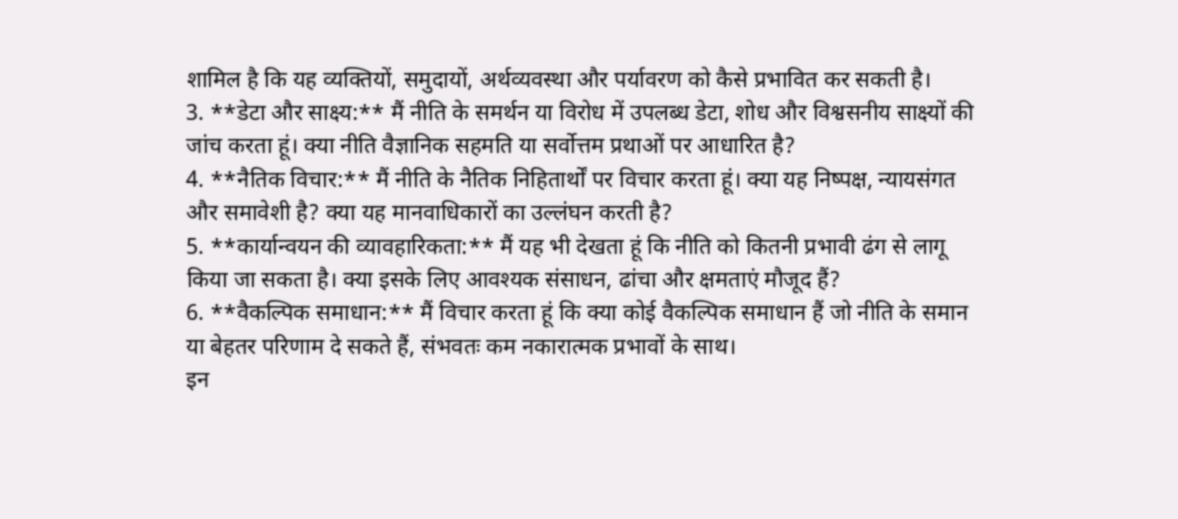शामिल है कि यह व्यक्तियों, समुदायों, अर्थव्यवस्था और पर्यावरण को कैसे प्रभावित कर सकती है।
3. **डेटा और साक्ष्य:** मैं नीति के समर्थन या विरोध में उपलब्ध डेटा, शोध और विश्वसनीय साक्ष्यों की जांच करता हूं। क्या नीति वैज्ञानिक सहमति या सर्वोत्तम प्रथाओं पर आधारित है?
4. **नैतिक विचार:** मैं नीति के नैतिक निहितार्थों पर विचार करता हूं। क्या यह निष्पक्ष, न्यायसंगत और समावेशी है? क्या यह मानवाधिकारों का उल्लंघन करती है?
5. **कार्यान्वयन की व्यावहारिकता:** मैं यह भी देखता हूं कि नीति को कितनी प्रभावी ढंग से लागू किया जा सकता है। क्या इसके लिए आवश्यक संसाधन, ढांचा और क्षमताएं मौजूद हैं?
6. **वैकल्पिक समाधान:** मैं विचार करता हूं कि क्या कोई वैकल्पिक समाधान हैं जो नीति के समान या बेहतर परिणाम दे सकते हैं, संभवतः कम नकारात्मक प्रभावों के साथ।
इन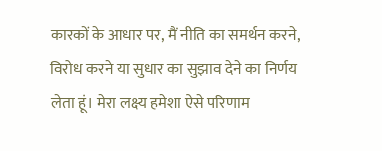कारकों के आधार पर, मैं नीति का समर्थन करने, विरोध करने या सुधार का सुझाव देने का निर्णय लेता हूं। मेरा लक्ष्य हमेशा ऐसे परिणाम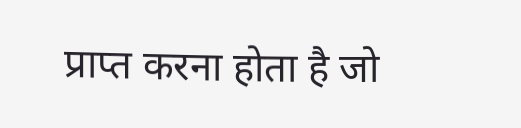प्राप्त करना होता है जो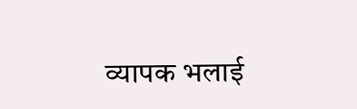व्यापक भलाई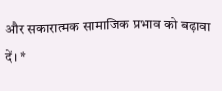और सकारात्मक सामाजिक प्रभाव को बढ़ावा दें। *